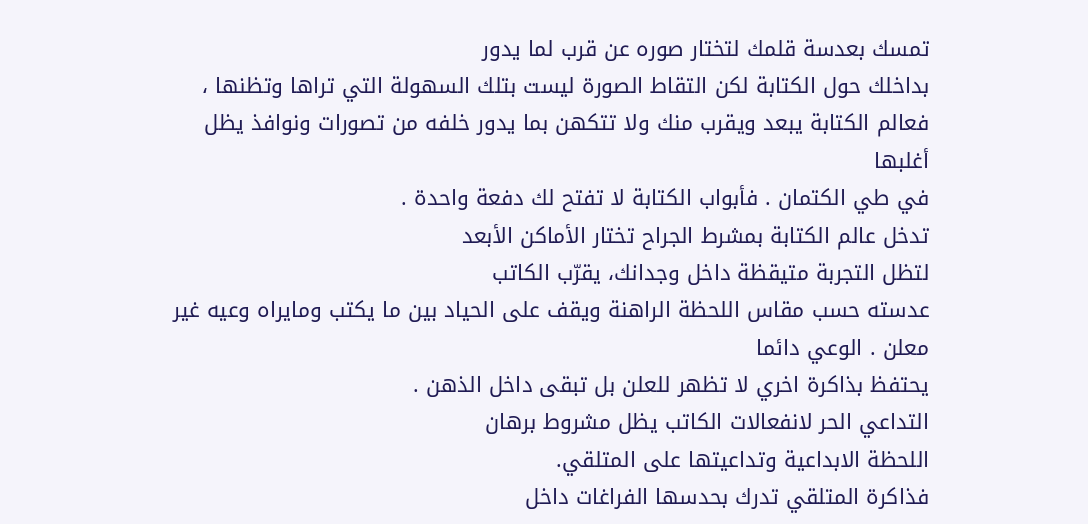تمسك بعدسة قلمك لتختار صوره عن قرب لما يدور
بداخلك حول الكتابة لكن التقاط الصورة ليست بتلك السهولة التي تراها وتظنها ،
فعالم الكتابة يبعد ويقرب منك ولا تتكهن بما يدور خلفه من تصورات ونوافذ يظل أغلبها
في طي الكتمان . فأبواب الكتابة لا تفتح لك دفعة واحدة .
تدخل عالم الكتابة بمشرط الجراح تختار الأماكن الأبعد
لتظل التجربة متيقظة داخل وجدانك، يقرّب الكاتب
عدسته حسب مقاس اللحظة الراهنة ويقف على الحياد بين ما يكتب ومايراه وعيه غير معلن . الوعي دائما
يحتفظ بذاكرة اخري لا تظهر للعلن بل تبقى داخل الذهن .
التداعي الحر لانفعالات الكاتب يظل مشروط برهان
اللحظة الابداعية وتداعيتها على المتلقي.
فذاكرة المتلقي تدرك بحدسها الفراغات داخل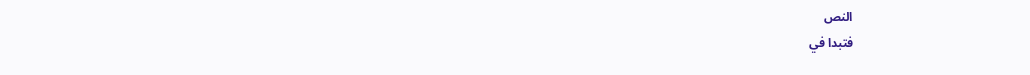النص
فتبدا في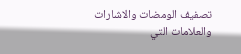تصفيف الومضات والاشارات
والعلامات التي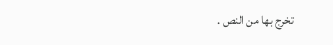تخرج بها من النص .